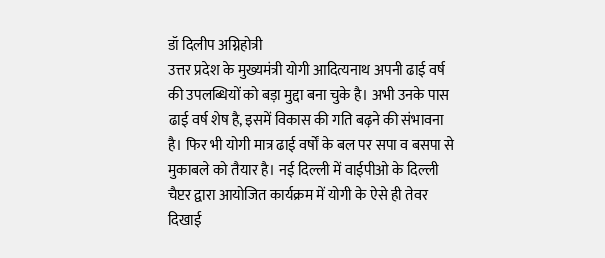डॉ दिलीप अग्निहोत्री
उत्तर प्रदेश के मुख्यमंत्री योगी आदित्यनाथ अपनी ढाई वर्ष की उपलब्धियों को बड़ा मुद्दा बना चुके है। अभी उनके पास ढाई वर्ष शेष है, इसमें विकास की गति बढ़ने की संभावना है। फिर भी योगी मात्र ढाई वर्षों के बल पर सपा व बसपा से मुकाबले को तैयार है। नई दिल्ली में वाईपीओ के दिल्ली चैप्टर द्वारा आयोजित कार्यक्रम में योगी के ऐसे ही तेवर दिखाई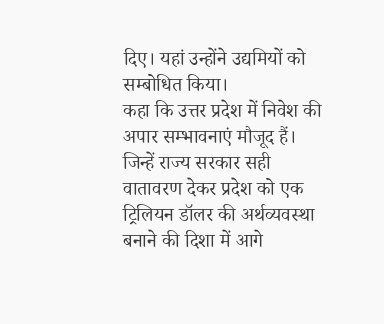दिए। यहां उन्होंने उद्यमियों को सम्बोधित किया।
कहा कि उत्तर प्रदेश में निवेश की अपार सम्भावनाएं मौजूद हैं। जिन्हें राज्य सरकार सही वातावरण देकर प्रदेश को एक ट्रिलियन डॉलर की अर्थव्यवस्था बनाने की दिशा में आगे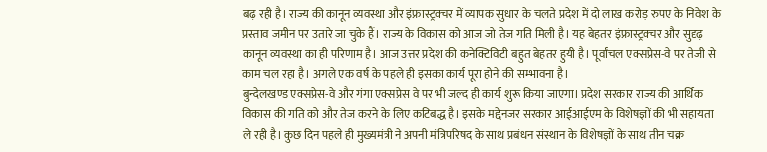बढ़ रही है। राज्य की कानून व्यवस्था और इंफ्रास्ट्रक्चर में व्यापक सुधार के चलते प्रदेश में दो लाख करोड़ रुपए के निवेश के प्रस्ताव जमीन पर उतारे जा चुके हैं। राज्य के विकास को आज जो तेज गति मिली है। यह बेहतर इंफ्रास्ट्रक्चर और सुदृढ़ कानून व्यवस्था का ही परिणाम है। आज उत्तर प्रदेश की कनेक्टिविटी बहुत बेहतर हुयी है। पूर्वांचल एक्सप्रेस-वे पर तेजी से काम चल रहा है। अगले एक वर्ष के पहले ही इसका कार्य पूरा होने की सम्भावना है।
बुन्देलखण्ड एक्सप्रेस-वे और गंगा एक्सप्रेस वे पर भी जल्द ही कार्य शुरू किया जाएगा। प्रदेश सरकार राज्य की आर्थिक विकास की गति को और तेज करने के लिए कटिबद्ध है। इसके मद्देनजर सरकार आईआईएम के विशेषज्ञों की भी सहायता ले रही है। कुछ दिन पहले ही मुख्यमंत्री ने अपनी मंत्रिपरिषद के साथ प्रबंधन संस्थान के विशेषज्ञों के साथ तीन चक्र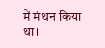में मंथन किया था।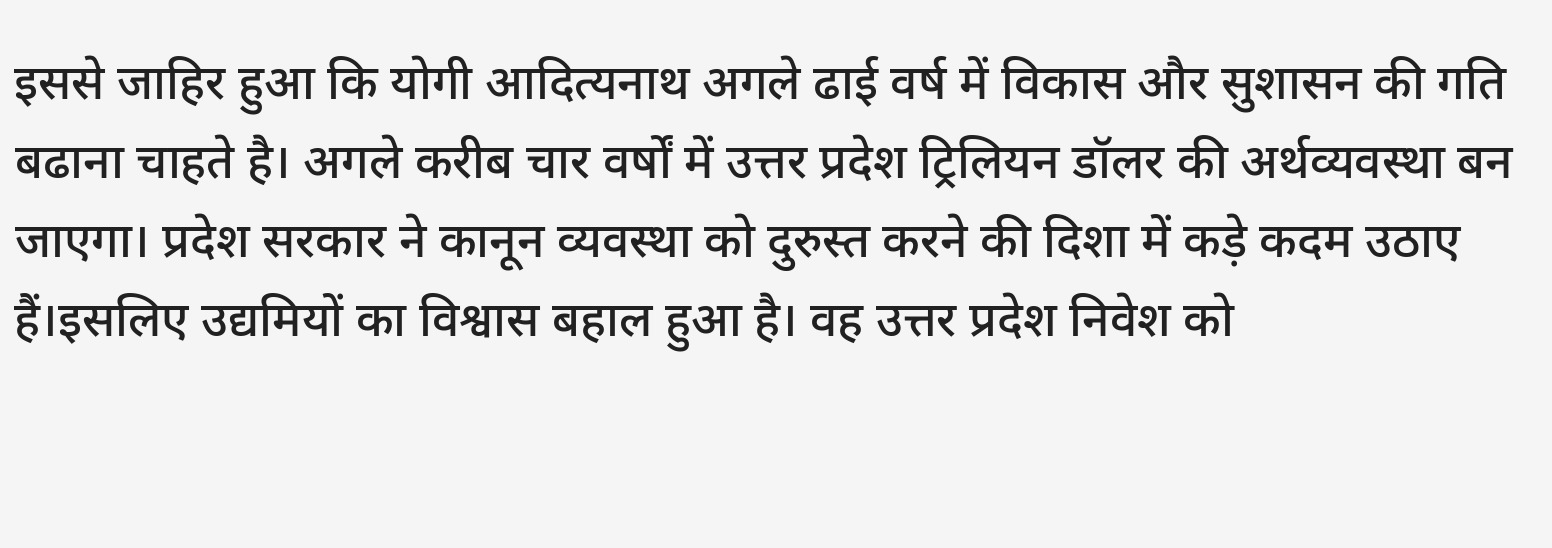इससे जाहिर हुआ कि योगी आदित्यनाथ अगले ढाई वर्ष में विकास और सुशासन की गति बढाना चाहते है। अगले करीब चार वर्षों में उत्तर प्रदेश ट्रिलियन डॉलर की अर्थव्यवस्था बन जाएगा। प्रदेश सरकार ने कानून व्यवस्था को दुरुस्त करने की दिशा में कड़े कदम उठाए हैं।इसलिए उद्यमियों का विश्वास बहाल हुआ है। वह उत्तर प्रदेश निवेश को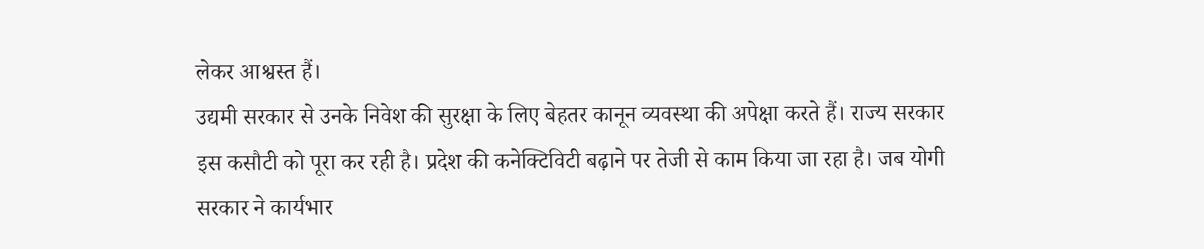लेकर आश्वस्त हैं।
उद्यमी सरकार से उनके निवेश की सुरक्षा के लिए बेहतर कानून व्यवस्था की अपेक्षा करते हैं। राज्य सरकार इस कसौटी को पूरा कर रही है। प्रदेश की कनेक्टिविटी बढ़ाने पर तेजी से काम किया जा रहा है। जब योगी सरकार ने कार्यभार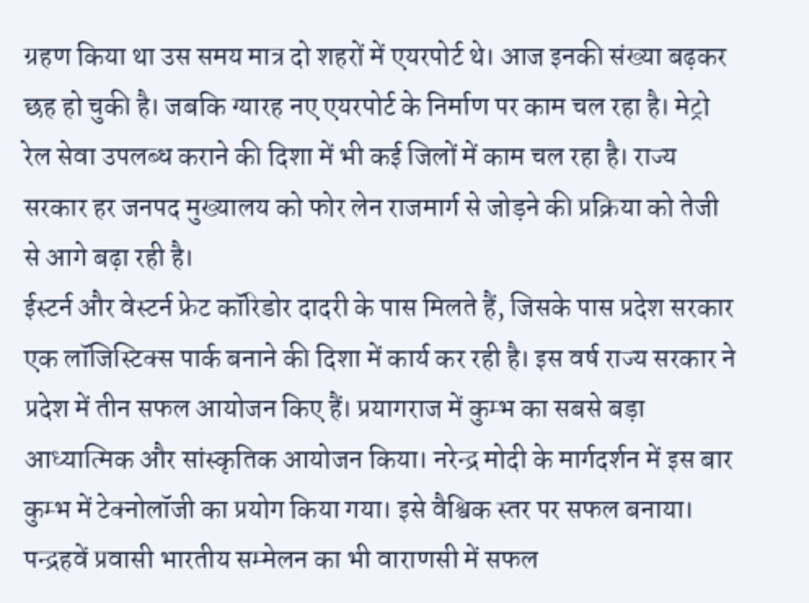ग्रहण किया था उस समय मात्र दो शहरों में एयरपोर्ट थे। आज इनकी संख्या बढ़कर छह हो चुकी है। जबकि ग्यारह नए एयरपोर्ट के निर्माण पर काम चल रहा है। मेट्रो रेल सेवा उपलब्ध कराने की दिशा में भी कई जिलों में काम चल रहा है। राज्य सरकार हर जनपद मुख्यालय को फोर लेन राजमार्ग से जोड़ने की प्रक्रिया को तेजी से आगे बढ़ा रही है।
ईस्टर्न और वेस्टर्न फ्रेट कॉरिडोर दादरी के पास मिलते हैं, जिसके पास प्रदेश सरकार एक लॉजिस्टिक्स पार्क बनाने की दिशा में कार्य कर रही है। इस वर्ष राज्य सरकार ने प्रदेश में तीन सफल आयोजन किए हैं। प्रयागराज में कुम्भ का सबसे बड़ा आध्यात्मिक और सांस्कृतिक आयोजन किया। नरेन्द्र मोदी के मार्गदर्शन में इस बार कुम्भ में टेक्नोलॉजी का प्रयोग किया गया। इसे वैश्विक स्तर पर सफल बनाया। पन्द्रहवें प्रवासी भारतीय सम्मेलन का भी वाराणसी में सफल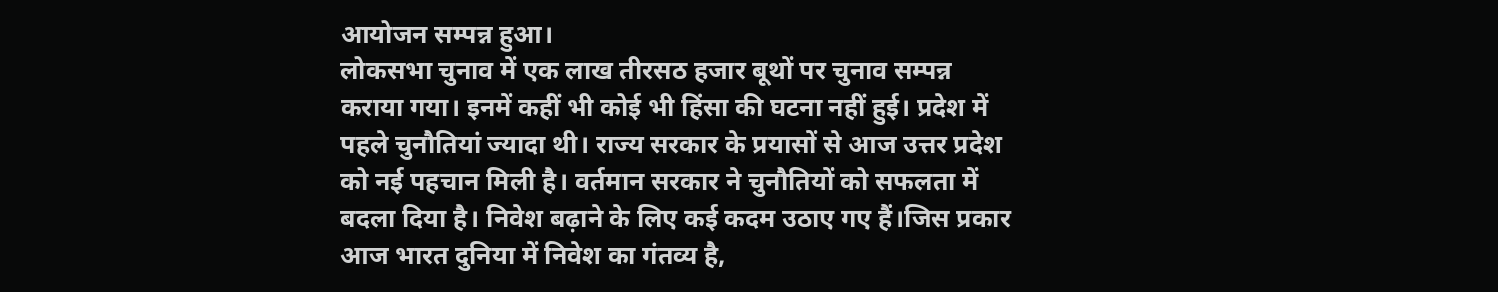आयोजन सम्पन्न हुआ।
लोकसभा चुनाव में एक लाख तीरसठ हजार बूथों पर चुनाव सम्पन्न कराया गया। इनमें कहीं भी कोई भी हिंसा की घटना नहीं हुई। प्रदेश में पहले चुनौतियां ज्यादा थी। राज्य सरकार के प्रयासों से आज उत्तर प्रदेश को नई पहचान मिली है। वर्तमान सरकार ने चुनौतियों को सफलता में बदला दिया है। निवेश बढ़ाने के लिए कई कदम उठाए गए हैं।जिस प्रकार आज भारत दुनिया में निवेश का गंतव्य है,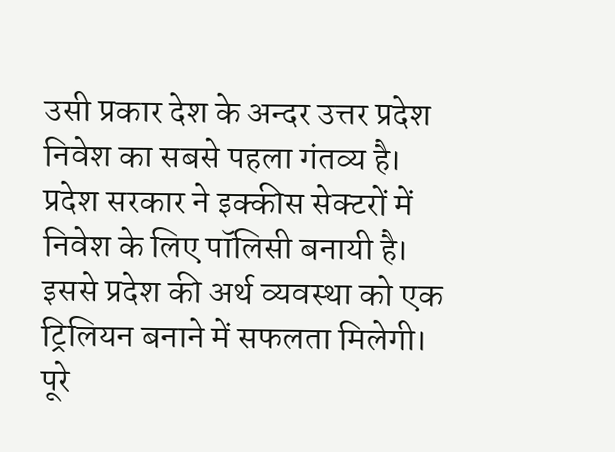उसी प्रकार देश के अन्दर उत्तर प्रदेश निवेश का सबसे पहला गंतव्य है। प्रदेश सरकार ने इक्कीस सेक्टरों में निवेश के लिए पॉलिसी बनायी है।
इससे प्रदेश की अर्थ व्यवस्था को एक ट्रिलियन बनाने में सफलता मिलेगी। पूरे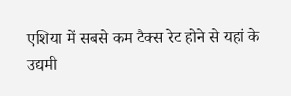एशिया में सबसे कम टैक्स रेट होने से यहां के उद्यमी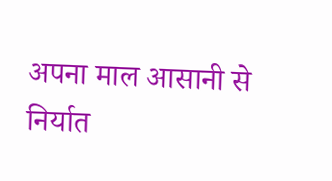अपना माल आसानी से निर्यात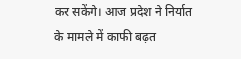कर सकेंगे। आज प्रदेश ने निर्यात के मामले में काफी बढ़त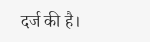दर्ज की है।